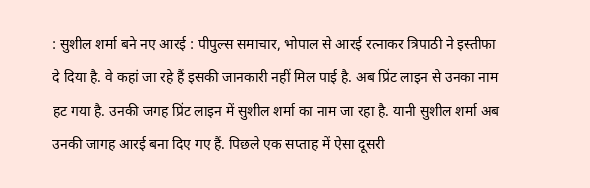: सुशील शर्मा बने नए आरई : पीपुल्स समाचार, भोपाल से आरई रत्नाकर त्रिपाठी ने इस्तीफा दे दिया है. वे कहां जा रहे हैं इसकी जानकारी नहीं मिल पाई है. अब प्रिंट लाइन से उनका नाम हट गया है. उनकी जगह प्रिंट लाइन में सुशील शर्मा का नाम जा रहा है. यानी सुशील शर्मा अब उनकी जागह आरई बना दिए गए हैं. पिछले एक सप्ताह में ऐसा दूसरी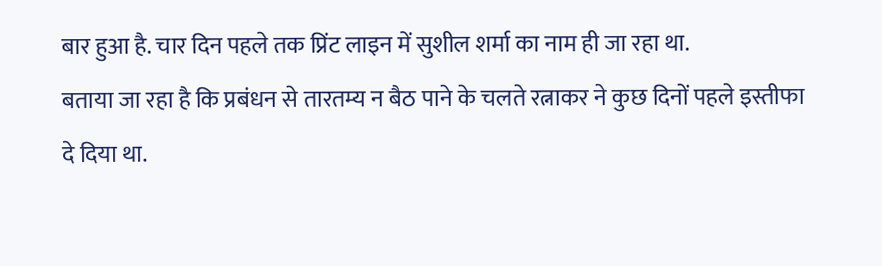बार हुआ है. चार दिन पहले तक प्रिंट लाइन में सुशील शर्मा का नाम ही जा रहा था.
बताया जा रहा है कि प्रबंधन से तारतम्य न बैठ पाने के चलते रत्नाकर ने कुछ दिनों पहले इस्तीफा दे दिया था.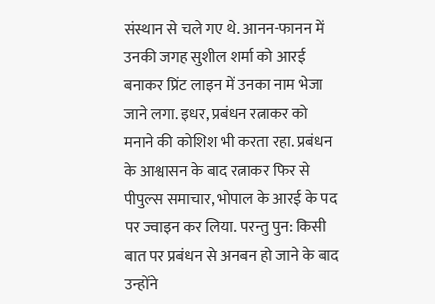संस्थान से चले गए थे. आनन-फानन में उनकी जगह सुशील शर्मा को आरई बनाकर प्रिंट लाइन में उनका नाम भेजा जाने लगा. इधर, प्रबंधन रत्नाकर को मनाने की कोशिश भी करता रहा. प्रबंधन के आश्वासन के बाद रत्नाकर फिर से पीपुल्स समाचार, भोपाल के आरई के पद पर ज्वाइन कर लिया. परन्तु पुन: किसी बात पर प्रबंधन से अनबन हो जाने के बाद उन्होंने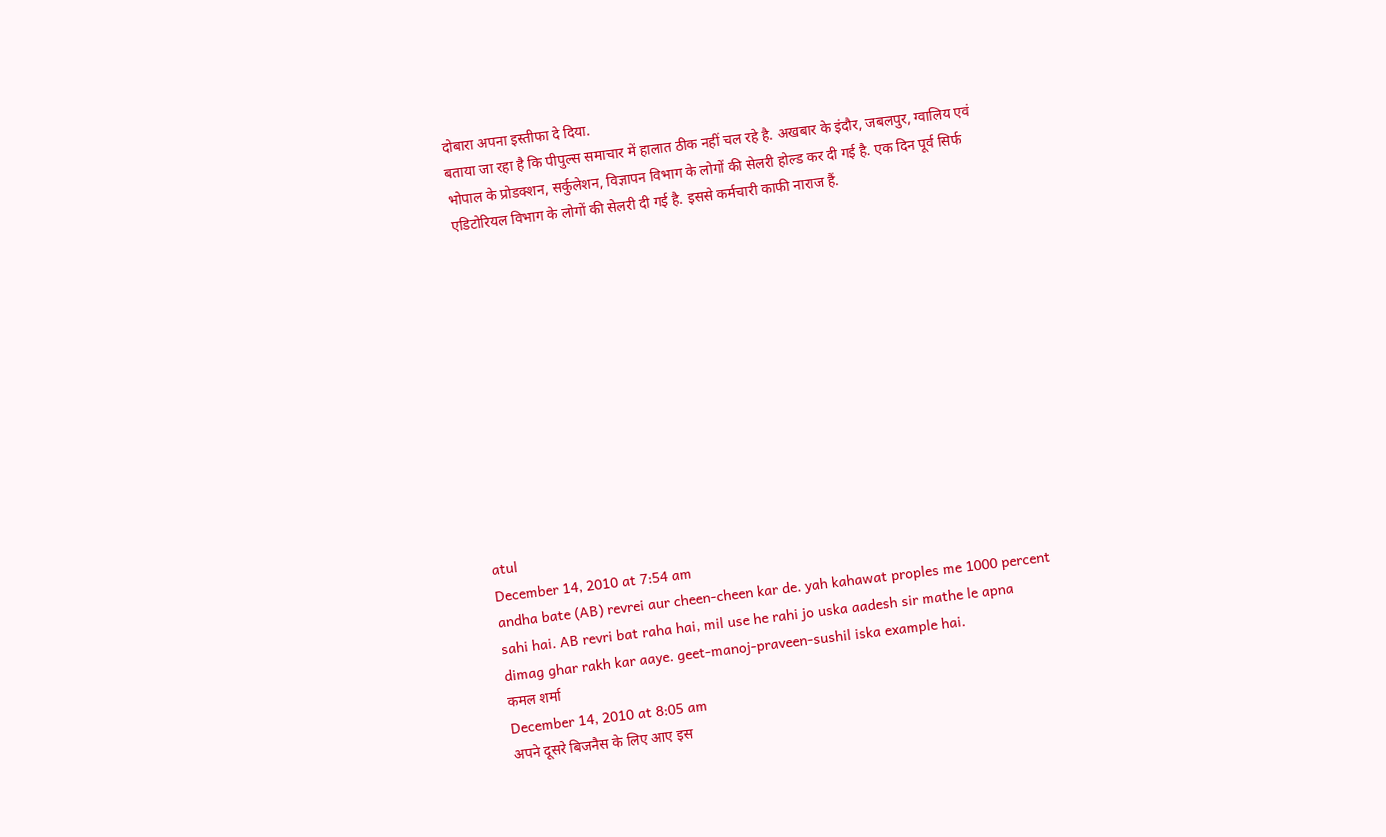दोबारा अपना इस्तीफा दे दिया.
बताया जा रहा है कि पीपुल्स समाचार में हालात ठीक नहीं चल रहे है. अखबार के इंदौर, जबलपुर, ग्वालिय एवं भोपाल के प्रोडक्शन, सर्कुलेशन, विज्ञापन विभाग के लोगों की सेलरी होल्ड कर दी गई है. एक दिन पूर्व सिर्फ एडिटोरियल विभाग के लोगों की सेलरी दी गई है. इससे कर्मचारी काफी नाराज हैं.












atul
December 14, 2010 at 7:54 am
andha bate (AB) revrei aur cheen-cheen kar de. yah kahawat proples me 1000 percent sahi hai. AB revri bat raha hai, mil use he rahi jo uska aadesh sir mathe le apna dimag ghar rakh kar aaye. geet-manoj-praveen-sushil iska example hai.
कमल शर्मा
December 14, 2010 at 8:05 am
अपने दूसरे बिजनैस के लिए आए इस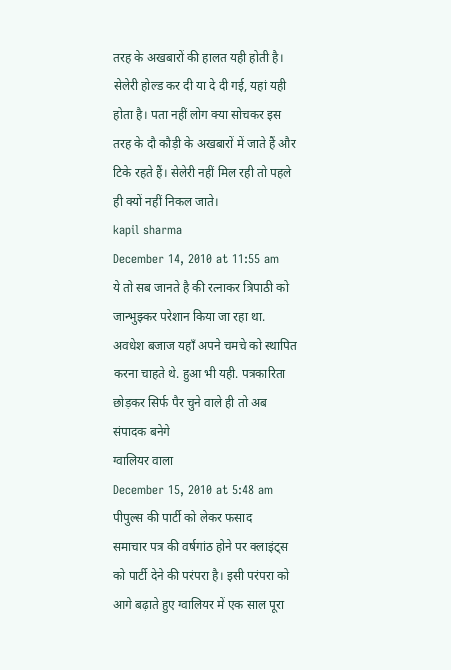तरह के अखबारों की हालत यही होती है। सेलेरी होल्ड कर दी या दे दी गई, यहां यही होता है। पता नहीं लोग क्या सोचकर इस तरह के दौ कौड़ी के अखबारों में जाते हैं और टिके रहते हैं। सेलेरी नहीं मिल रही तो पहले ही क्यों नहीं निकल जाते।
kapil sharma
December 14, 2010 at 11:55 am
ये तो सब जानते है की रत्नाकर त्रिपाठी को जान्भुझ्कर परेशान किया जा रहा था. अवधेश बजाज यहाँ अपने चमचे को स्थापित करना चाहते थे. हुआ भी यही. पत्रकारिता छोड़कर सिर्फ पैर चुने वाले ही तो अब संपादक बनेगे
ग्वालियर वाला
December 15, 2010 at 5:48 am
पीपुल्स की पार्टी को लेकर फसाद
समाचार पत्र की वर्षगांठ होने पर क्लाइंट्स को पार्टी देने की परंपरा है। इसी परंपरा को आगे बढ़ाते हुए ग्वालियर में एक साल पूरा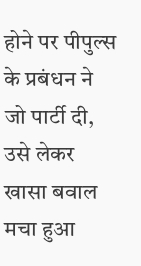होने पर पीपुल्स के प्रबंधन ने जो पार्टी दी, उसे लेकर खासा बवाल मचा हुआ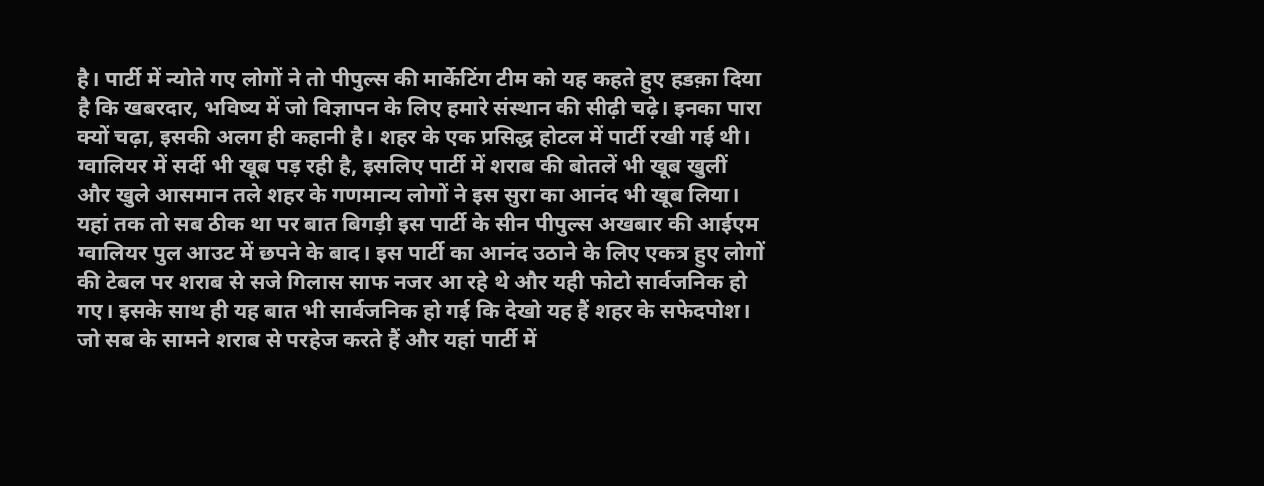है। पार्टी में न्योते गए लोगों ने तो पीपुल्स की मार्केटिंग टीम को यह कहते हुए हडक़ा दिया है कि खबरदार, भविष्य में जो विज्ञापन के लिए हमारे संस्थान की सीढ़ी चढ़े। इनका पारा क्यों चढ़ा, इसकी अलग ही कहानी है। शहर के एक प्रसिद्ध होटल में पार्टी रखी गई थी। ग्वालियर में सर्दी भी खूब पड़ रही है, इसलिए पार्टी में शराब की बोतलें भी खूब खुलीं और खुले आसमान तले शहर के गणमान्य लोगों ने इस सुरा का आनंद भी खूब लिया। यहां तक तो सब ठीक था पर बात बिगड़ी इस पार्टी के सीन पीपुल्स अखबार की आईएम ग्वालियर पुल आउट में छपने के बाद। इस पार्टी का आनंद उठाने के लिए एकत्र हुए लोगों की टेबल पर शराब से सजे गिलास साफ नजर आ रहे थे और यही फोटो सार्वजनिक हो गए। इसके साथ ही यह बात भी सार्वजनिक हो गई कि देखो यह हैं शहर के सफेदपोश। जो सब के सामने शराब से परहेज करते हैं और यहां पार्टी में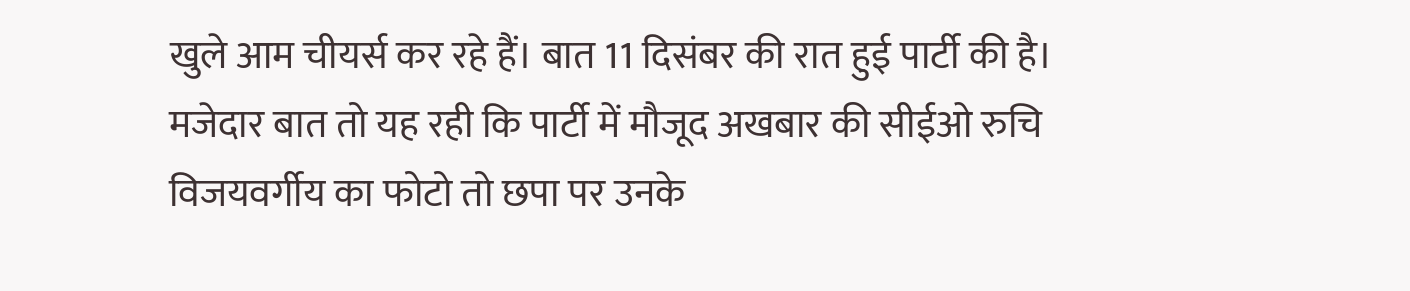खुले आम चीयर्स कर रहे हैं। बात 11 दिसंबर की रात हुई पार्टी की है। मजेदार बात तो यह रही कि पार्टी में मौजूद अखबार की सीईओ रुचि विजयवर्गीय का फोटो तो छपा पर उनके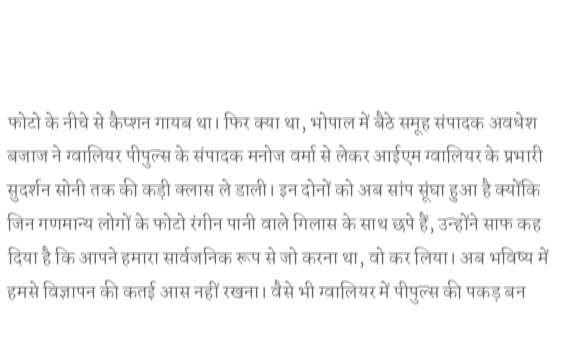फोटो के नीचे से कैप्शन गायब था। फिर क्या था, भोपाल में बैठे समूह संपादक अवधेश बजाज ने ग्वालियर पीपुल्स के संपादक मनोज वर्मा से लेकर आईएम ग्वालियर के प्रभारी सुदर्शन सोनी तक की कड़ी क्लास ले डाली। इन दोनों को अब सांप सूंघा हुआ है क्योंकि जिन गणमान्य लोगों के फोटो रंगीन पानी वाले गिलास के साथ छपे हैं, उन्होंने साफ कह दिया है कि आपने हमारा सार्वजनिक रूप से जो करना था, वो कर लिया। अब भविष्य में हमसे विज्ञापन की कतई आस नहीं रखना। वैसे भी ग्वालियर में पीपुल्स की पकड़ बन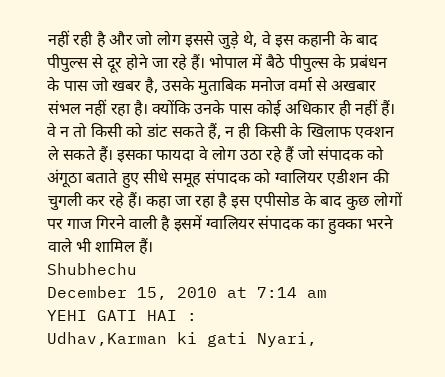नहीं रही है और जो लोग इससे जुड़े थे, वे इस कहानी के बाद पीपुल्स से दूर होने जा रहे हैं। भोपाल में बैठे पीपुल्स के प्रबंधन के पास जो खबर है, उसके मुताबिक मनोज वर्मा से अखबार संभल नहीं रहा है। क्योंकि उनके पास कोई अधिकार ही नहीं हैं। वे न तो किसी को डांट सकते हैं, न ही किसी के खिलाफ एक्शन ले सकते हैं। इसका फायदा वे लोग उठा रहे हैं जो संपादक को अंगूठा बताते हुए सीधे समूह संपादक को ग्वालियर एडीशन की चुगली कर रहे हैं। कहा जा रहा है इस एपीसोड के बाद कुछ लोगों पर गाज गिरने वाली है इसमें ग्वालियर संपादक का हुक्का भरने वाले भी शामिल हैं।
Shubhechu
December 15, 2010 at 7:14 am
YEHI GATI HAI :
Udhav,Karman ki gati Nyari,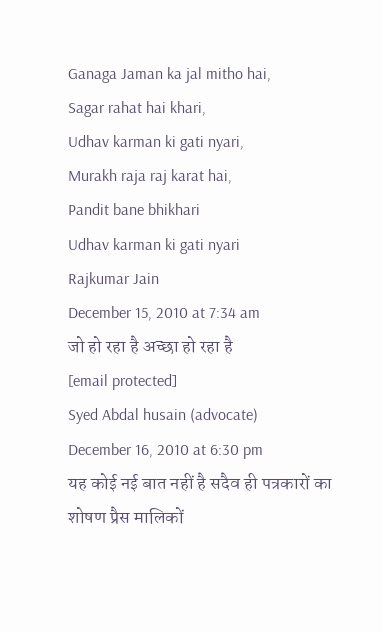Ganaga Jaman ka jal mitho hai,
Sagar rahat hai khari,
Udhav karman ki gati nyari,
Murakh raja raj karat hai,
Pandit bane bhikhari
Udhav karman ki gati nyari
Rajkumar Jain
December 15, 2010 at 7:34 am
जो हो रहा है अच्छा हो रहा है
[email protected]
Syed Abdal husain (advocate)
December 16, 2010 at 6:30 pm
यह कोई नई बात नहीं है सदैव ही पत्रकारों का शोषण प्रैस मालिकों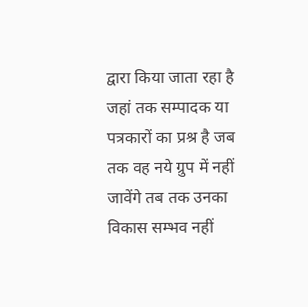द्वारा किया जाता रहा है जहां तक सम्पादक या पत्रकारों का प्रश्र है जब तक वह नये ग्रुप में नहीं जावेंगे तब तक उनका विकास सम्भव नहीं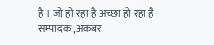है । जो हो रहा है अच्छा हो रहा है
सम्पादक ,अकबर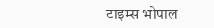टाइम्स भोपाल